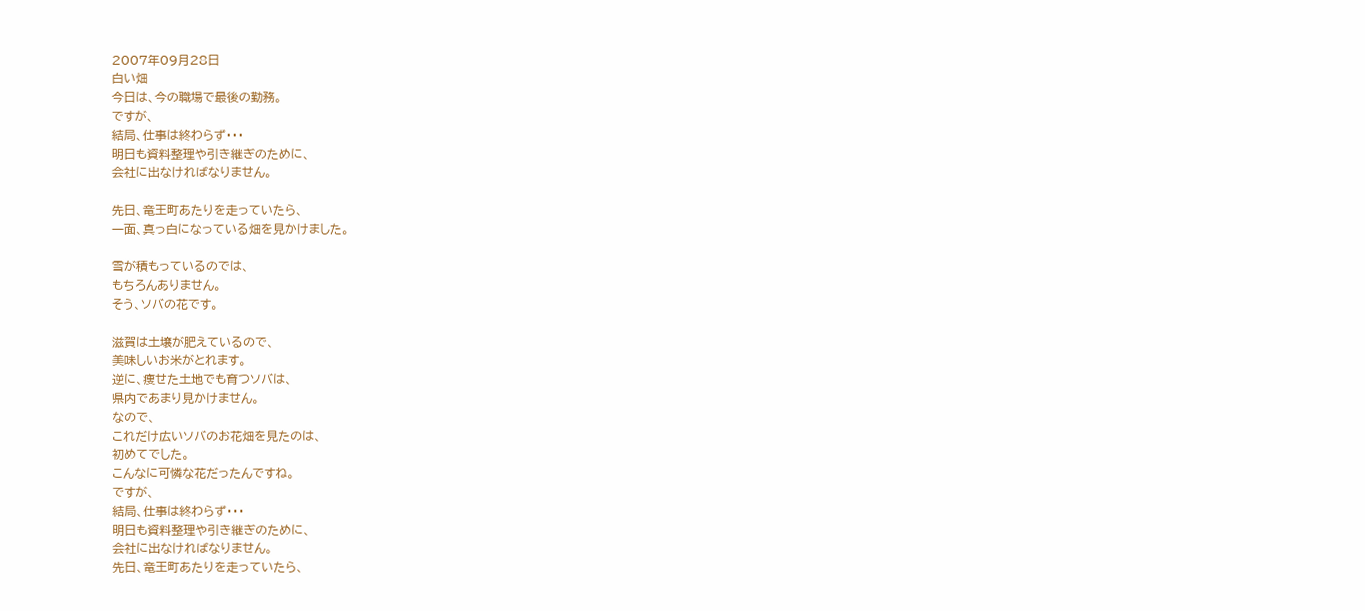2007年09月28日
白い畑
今日は、今の職場で最後の勤務。
ですが、
結局、仕事は終わらず・・・
明日も資料整理や引き継ぎのために、
会社に出なければなりません。

先日、竜王町あたりを走っていたら、
一面、真っ白になっている畑を見かけました。

雪が積もっているのでは、
もちろんありません。
そう、ソバの花です。

滋賀は土壌が肥えているので、
美味しいお米がとれます。
逆に、痩せた土地でも育つソバは、
県内であまり見かけません。
なので、
これだけ広いソバのお花畑を見たのは、
初めてでした。
こんなに可憐な花だったんですね。
ですが、
結局、仕事は終わらず・・・
明日も資料整理や引き継ぎのために、
会社に出なければなりません。
先日、竜王町あたりを走っていたら、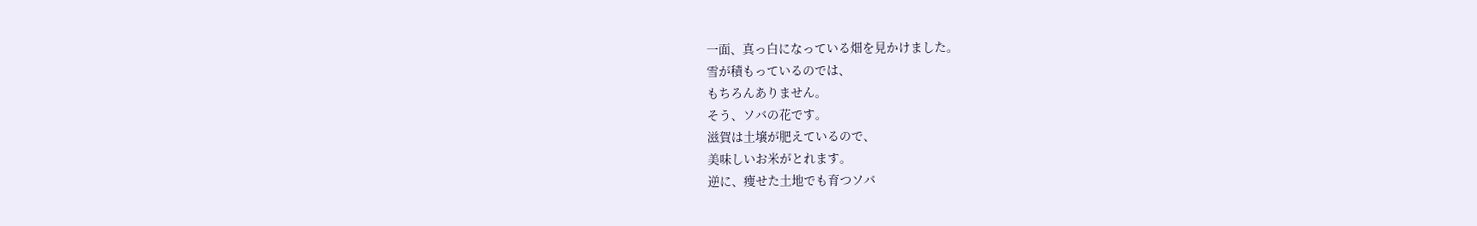一面、真っ白になっている畑を見かけました。
雪が積もっているのでは、
もちろんありません。
そう、ソバの花です。
滋賀は土壌が肥えているので、
美味しいお米がとれます。
逆に、痩せた土地でも育つソバ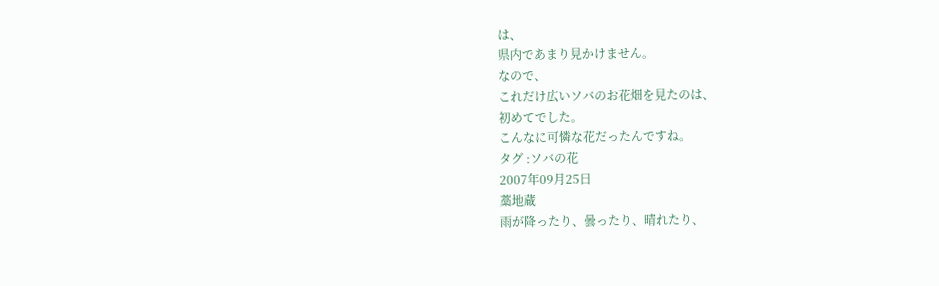は、
県内であまり見かけません。
なので、
これだけ広いソバのお花畑を見たのは、
初めてでした。
こんなに可憐な花だったんですね。
タグ :ソバの花
2007年09月25日
藁地蔵
雨が降ったり、曇ったり、晴れたり、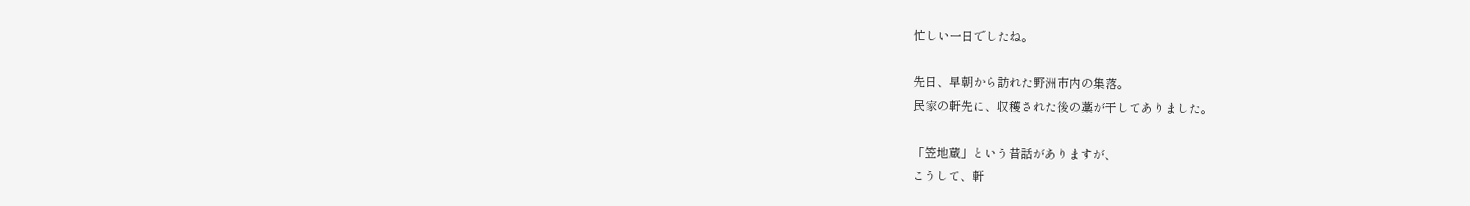忙しい一日でしたね。

先日、早朝から訪れた野洲市内の集落。
民家の軒先に、収穫された後の藁が干してありました。

「笠地蔵」という昔話がありますが、
こうして、軒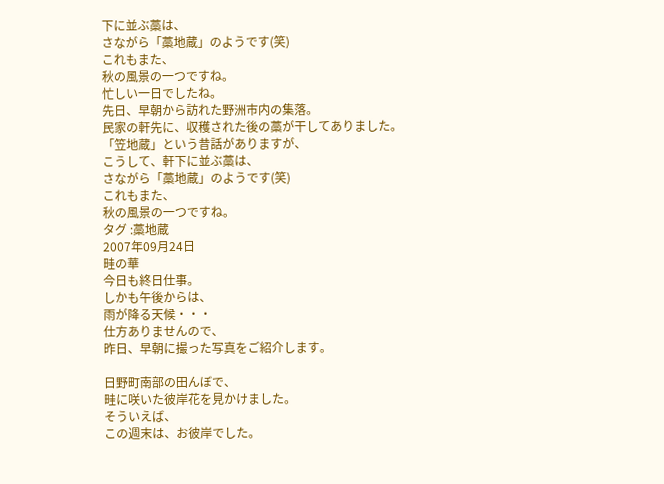下に並ぶ藁は、
さながら「藁地蔵」のようです(笑)
これもまた、
秋の風景の一つですね。
忙しい一日でしたね。
先日、早朝から訪れた野洲市内の集落。
民家の軒先に、収穫された後の藁が干してありました。
「笠地蔵」という昔話がありますが、
こうして、軒下に並ぶ藁は、
さながら「藁地蔵」のようです(笑)
これもまた、
秋の風景の一つですね。
タグ :藁地蔵
2007年09月24日
畦の華
今日も終日仕事。
しかも午後からは、
雨が降る天候・・・
仕方ありませんので、
昨日、早朝に撮った写真をご紹介します。

日野町南部の田んぼで、
畦に咲いた彼岸花を見かけました。
そういえば、
この週末は、お彼岸でした。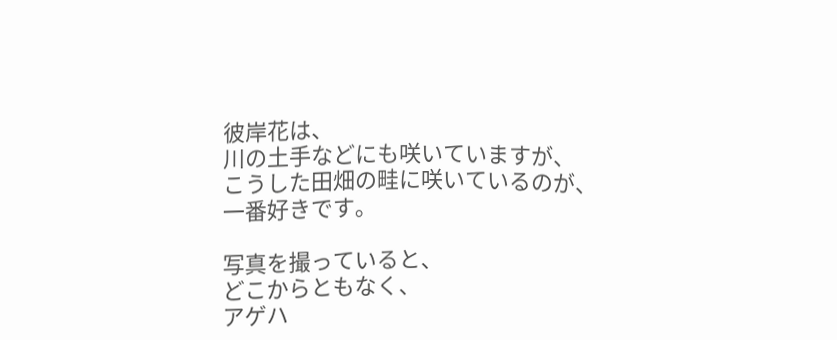彼岸花は、
川の土手などにも咲いていますが、
こうした田畑の畦に咲いているのが、
一番好きです。

写真を撮っていると、
どこからともなく、
アゲハ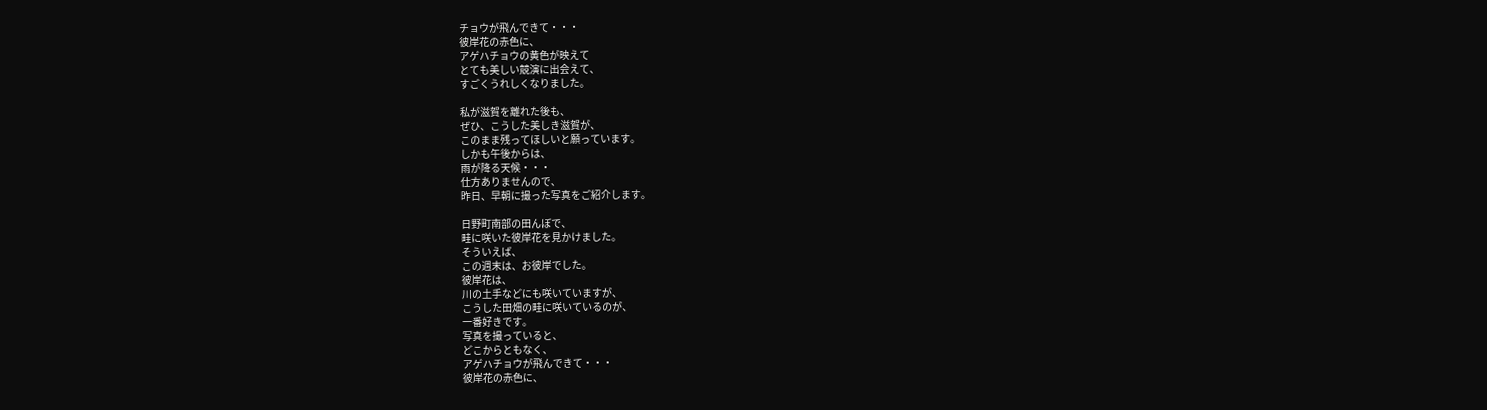チョウが飛んできて・・・
彼岸花の赤色に、
アゲハチョウの黄色が映えて
とても美しい競演に出会えて、
すごくうれしくなりました。

私が滋賀を離れた後も、
ぜひ、こうした美しき滋賀が、
このまま残ってほしいと願っています。
しかも午後からは、
雨が降る天候・・・
仕方ありませんので、
昨日、早朝に撮った写真をご紹介します。

日野町南部の田んぼで、
畦に咲いた彼岸花を見かけました。
そういえば、
この週末は、お彼岸でした。
彼岸花は、
川の土手などにも咲いていますが、
こうした田畑の畦に咲いているのが、
一番好きです。
写真を撮っていると、
どこからともなく、
アゲハチョウが飛んできて・・・
彼岸花の赤色に、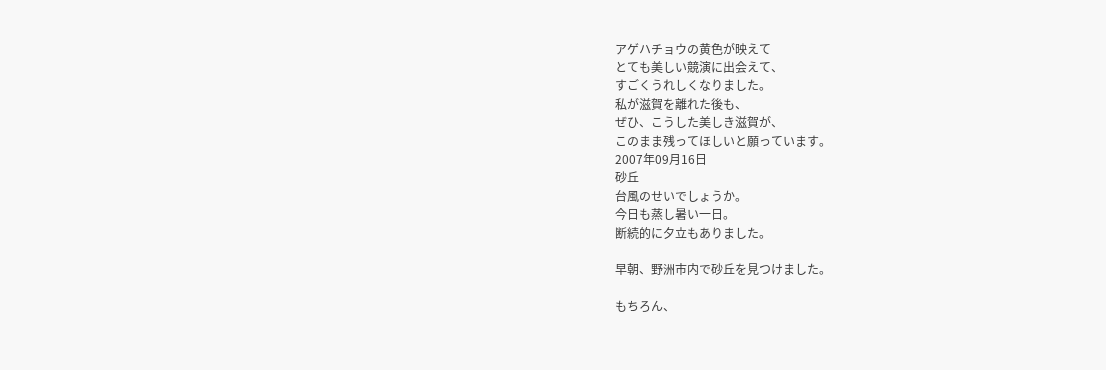アゲハチョウの黄色が映えて
とても美しい競演に出会えて、
すごくうれしくなりました。
私が滋賀を離れた後も、
ぜひ、こうした美しき滋賀が、
このまま残ってほしいと願っています。
2007年09月16日
砂丘
台風のせいでしょうか。
今日も蒸し暑い一日。
断続的に夕立もありました。

早朝、野洲市内で砂丘を見つけました。

もちろん、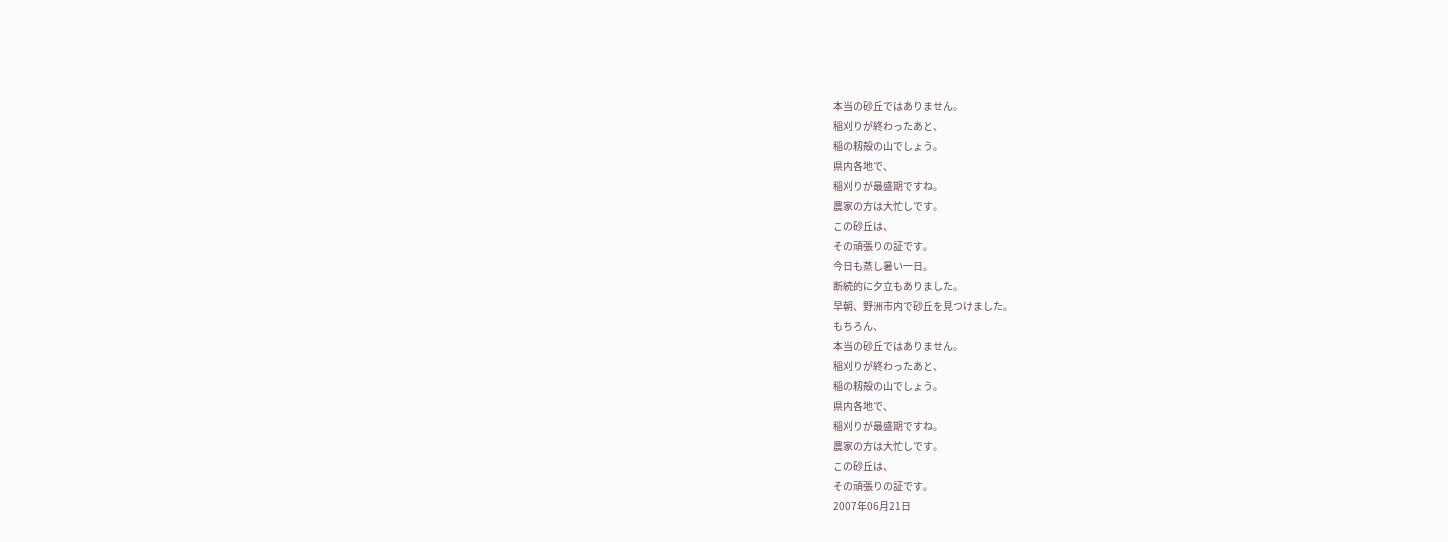本当の砂丘ではありません。
稲刈りが終わったあと、
稲の籾殻の山でしょう。
県内各地で、
稲刈りが最盛期ですね。
農家の方は大忙しです。
この砂丘は、
その頑張りの証です。
今日も蒸し暑い一日。
断続的に夕立もありました。
早朝、野洲市内で砂丘を見つけました。
もちろん、
本当の砂丘ではありません。
稲刈りが終わったあと、
稲の籾殻の山でしょう。
県内各地で、
稲刈りが最盛期ですね。
農家の方は大忙しです。
この砂丘は、
その頑張りの証です。
2007年06月21日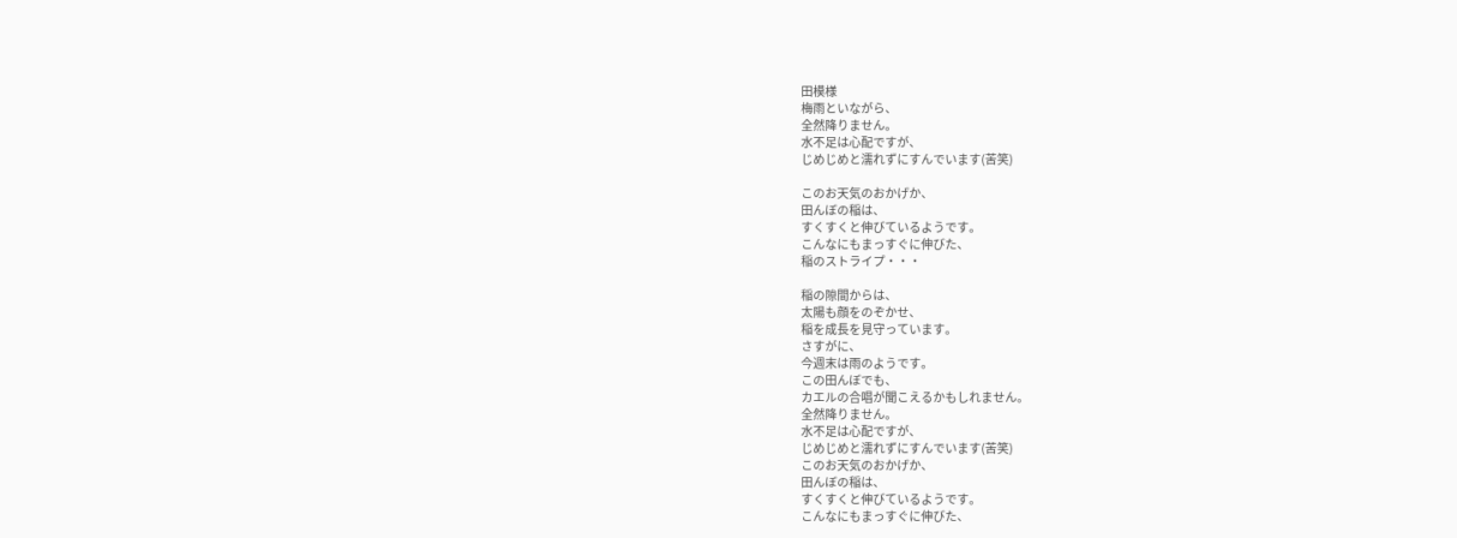田模様
梅雨といながら、
全然降りません。
水不足は心配ですが、
じめじめと濡れずにすんでいます(苦笑)

このお天気のおかげか、
田んぼの稲は、
すくすくと伸びているようです。
こんなにもまっすぐに伸びた、
稲のストライプ・・・

稲の隙間からは、
太陽も顔をのぞかせ、
稲を成長を見守っています。
さすがに、
今週末は雨のようです。
この田んぼでも、
カエルの合唱が聞こえるかもしれません。
全然降りません。
水不足は心配ですが、
じめじめと濡れずにすんでいます(苦笑)
このお天気のおかげか、
田んぼの稲は、
すくすくと伸びているようです。
こんなにもまっすぐに伸びた、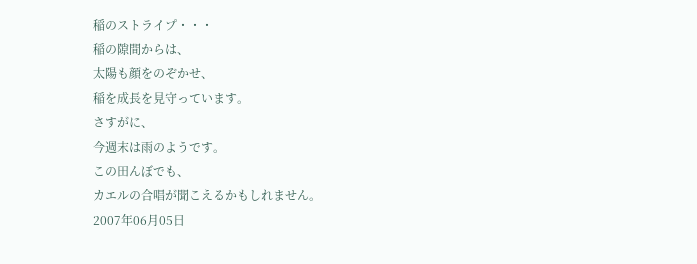稲のストライプ・・・
稲の隙間からは、
太陽も顔をのぞかせ、
稲を成長を見守っています。
さすがに、
今週末は雨のようです。
この田んぼでも、
カエルの合唱が聞こえるかもしれません。
2007年06月05日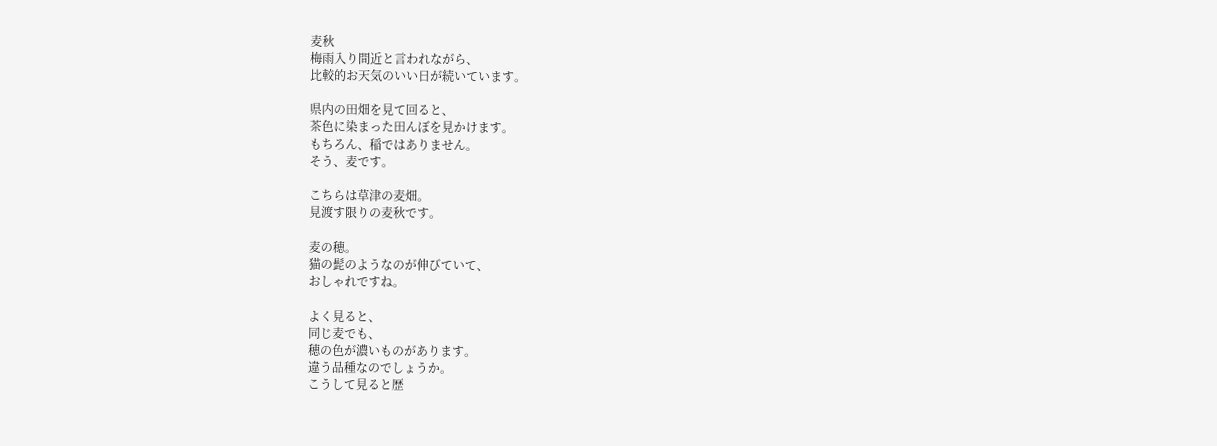麦秋
梅雨入り間近と言われながら、
比較的お天気のいい日が続いています。

県内の田畑を見て回ると、
茶色に染まった田んぼを見かけます。
もちろん、稲ではありません。
そう、麦です。

こちらは草津の麦畑。
見渡す限りの麦秋です。

麦の穂。
猫の髭のようなのが伸びていて、
おしゃれですね。

よく見ると、
同じ麦でも、
穂の色が濃いものがあります。
違う品種なのでしょうか。
こうして見ると歴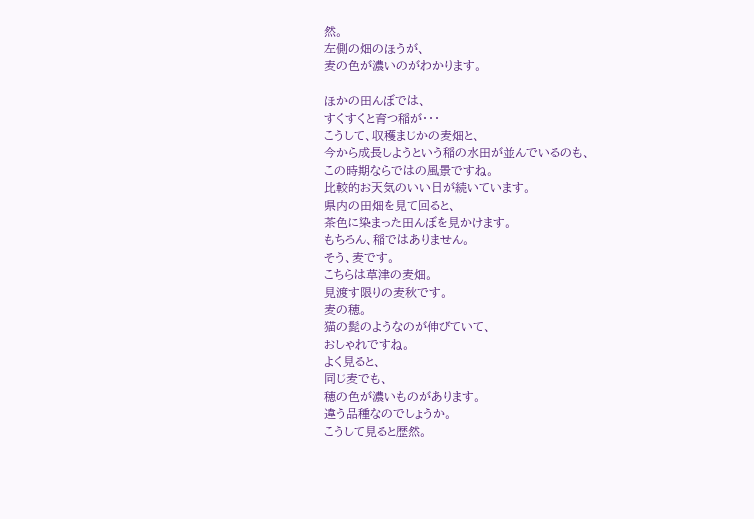然。
左側の畑のほうが、
麦の色が濃いのがわかります。

ほかの田んぼでは、
すくすくと育つ稲が・・・
こうして、収穫まじかの麦畑と、
今から成長しようという稲の水田が並んでいるのも、
この時期ならではの風景ですね。
比較的お天気のいい日が続いています。
県内の田畑を見て回ると、
茶色に染まった田んぼを見かけます。
もちろん、稲ではありません。
そう、麦です。
こちらは草津の麦畑。
見渡す限りの麦秋です。
麦の穂。
猫の髭のようなのが伸びていて、
おしゃれですね。
よく見ると、
同じ麦でも、
穂の色が濃いものがあります。
違う品種なのでしょうか。
こうして見ると歴然。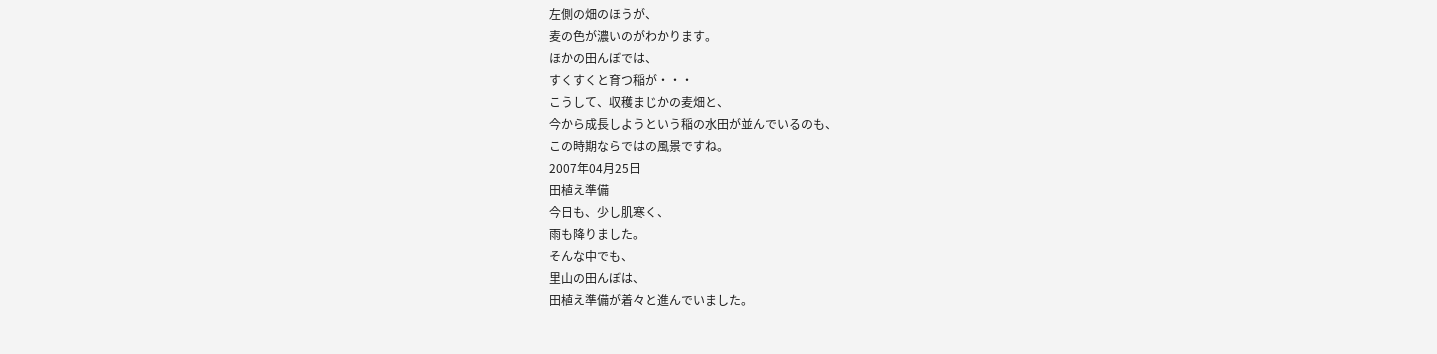左側の畑のほうが、
麦の色が濃いのがわかります。
ほかの田んぼでは、
すくすくと育つ稲が・・・
こうして、収穫まじかの麦畑と、
今から成長しようという稲の水田が並んでいるのも、
この時期ならではの風景ですね。
2007年04月25日
田植え準備
今日も、少し肌寒く、
雨も降りました。
そんな中でも、
里山の田んぼは、
田植え準備が着々と進んでいました。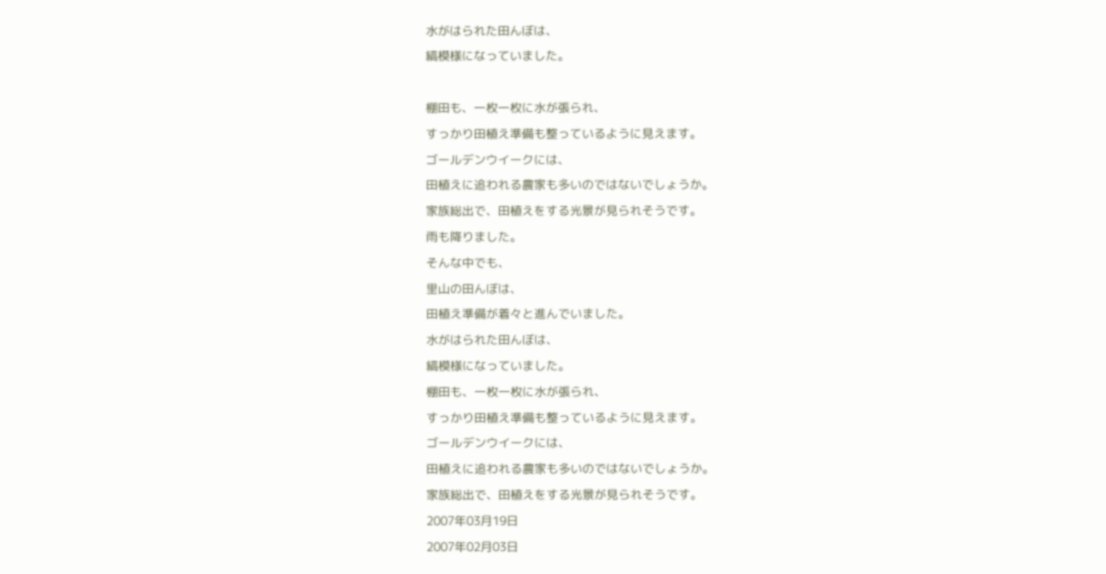水がはられた田んぼは、
縞模様になっていました。

棚田も、一枚一枚に水が張られ、
すっかり田植え準備も整っているように見えます。
ゴールデンウイークには、
田植えに追われる農家も多いのではないでしょうか。
家族総出で、田植えをする光景が見られそうです。
雨も降りました。
そんな中でも、
里山の田んぼは、
田植え準備が着々と進んでいました。
水がはられた田んぼは、
縞模様になっていました。
棚田も、一枚一枚に水が張られ、
すっかり田植え準備も整っているように見えます。
ゴールデンウイークには、
田植えに追われる農家も多いのではないでしょうか。
家族総出で、田植えをする光景が見られそうです。
2007年03月19日
2007年02月03日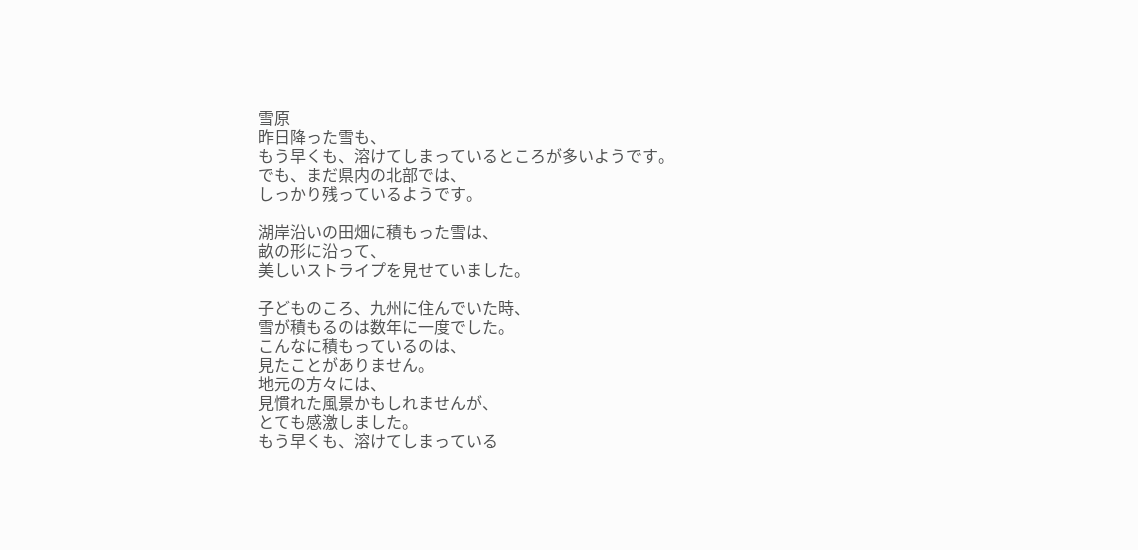雪原
昨日降った雪も、
もう早くも、溶けてしまっているところが多いようです。
でも、まだ県内の北部では、
しっかり残っているようです。

湖岸沿いの田畑に積もった雪は、
畝の形に沿って、
美しいストライプを見せていました。

子どものころ、九州に住んでいた時、
雪が積もるのは数年に一度でした。
こんなに積もっているのは、
見たことがありません。
地元の方々には、
見慣れた風景かもしれませんが、
とても感激しました。
もう早くも、溶けてしまっている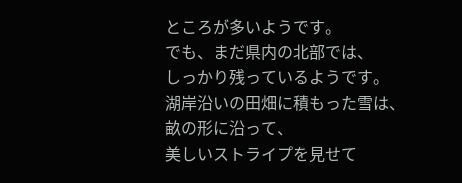ところが多いようです。
でも、まだ県内の北部では、
しっかり残っているようです。
湖岸沿いの田畑に積もった雪は、
畝の形に沿って、
美しいストライプを見せて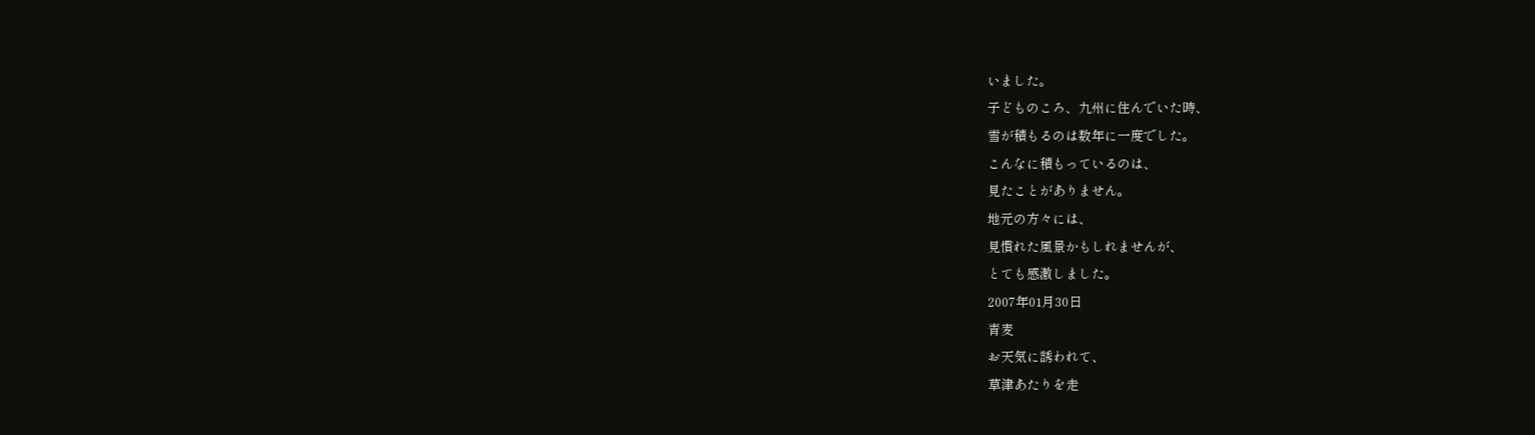いました。
子どものころ、九州に住んでいた時、
雪が積もるのは数年に一度でした。
こんなに積もっているのは、
見たことがありません。
地元の方々には、
見慣れた風景かもしれませんが、
とても感激しました。
2007年01月30日
青麦
お天気に誘われて、
草津あたりを走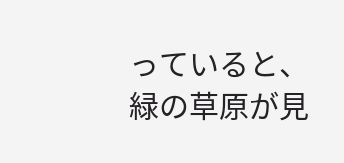っていると、
緑の草原が見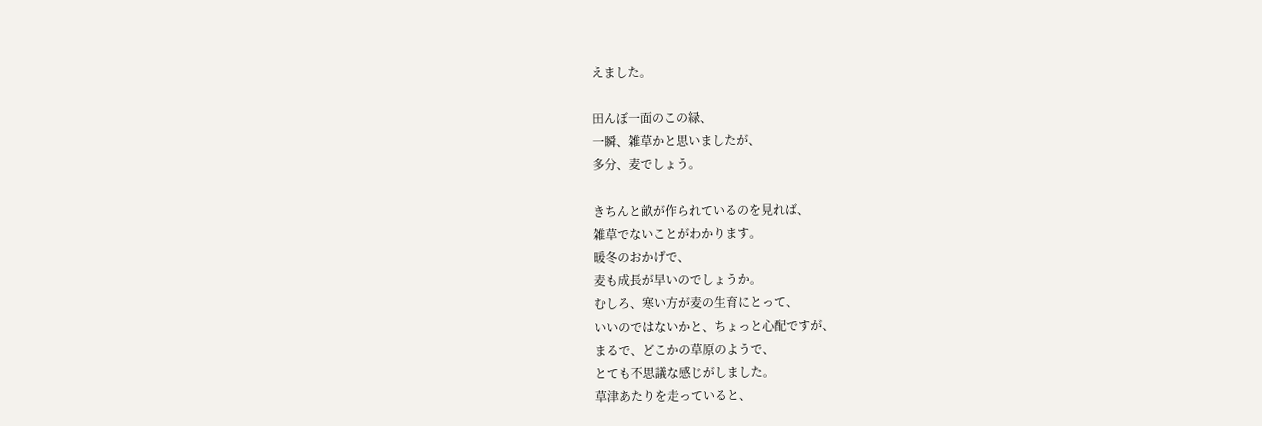えました。

田んぼ一面のこの緑、
一瞬、雑草かと思いましたが、
多分、麦でしょう。

きちんと畝が作られているのを見れば、
雑草でないことがわかります。
暖冬のおかげで、
麦も成長が早いのでしょうか。
むしろ、寒い方が麦の生育にとって、
いいのではないかと、ちょっと心配ですが、
まるで、どこかの草原のようで、
とても不思議な感じがしました。
草津あたりを走っていると、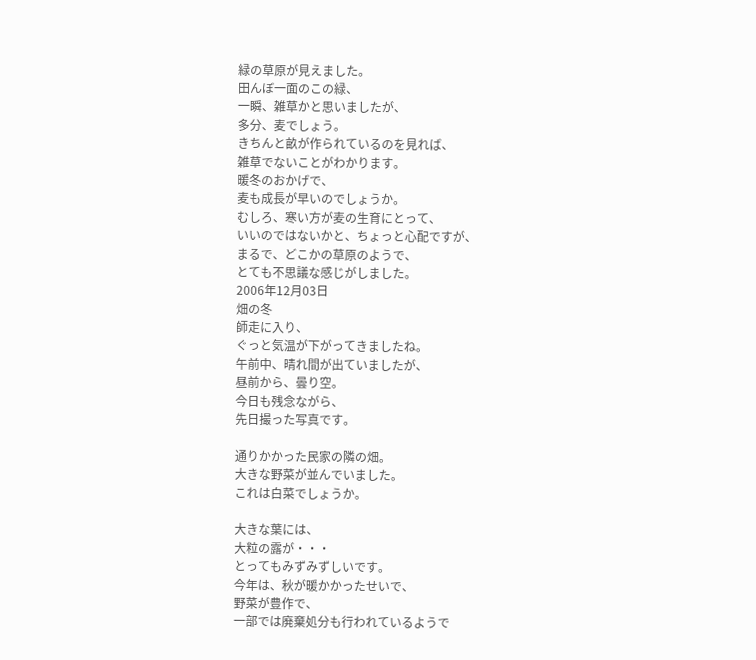緑の草原が見えました。
田んぼ一面のこの緑、
一瞬、雑草かと思いましたが、
多分、麦でしょう。
きちんと畝が作られているのを見れば、
雑草でないことがわかります。
暖冬のおかげで、
麦も成長が早いのでしょうか。
むしろ、寒い方が麦の生育にとって、
いいのではないかと、ちょっと心配ですが、
まるで、どこかの草原のようで、
とても不思議な感じがしました。
2006年12月03日
畑の冬
師走に入り、
ぐっと気温が下がってきましたね。
午前中、晴れ間が出ていましたが、
昼前から、曇り空。
今日も残念ながら、
先日撮った写真です。

通りかかった民家の隣の畑。
大きな野菜が並んでいました。
これは白菜でしょうか。

大きな葉には、
大粒の露が・・・
とってもみずみずしいです。
今年は、秋が暖かかったせいで、
野菜が豊作で、
一部では廃棄処分も行われているようで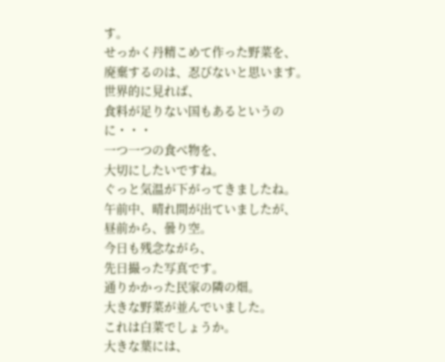す。
せっかく丹精こめて作った野菜を、
廃棄するのは、忍びないと思います。
世界的に見れば、
食料が足りない国もあるというのに・・・
一つ一つの食べ物を、
大切にしたいですね。
ぐっと気温が下がってきましたね。
午前中、晴れ間が出ていましたが、
昼前から、曇り空。
今日も残念ながら、
先日撮った写真です。
通りかかった民家の隣の畑。
大きな野菜が並んでいました。
これは白菜でしょうか。
大きな葉には、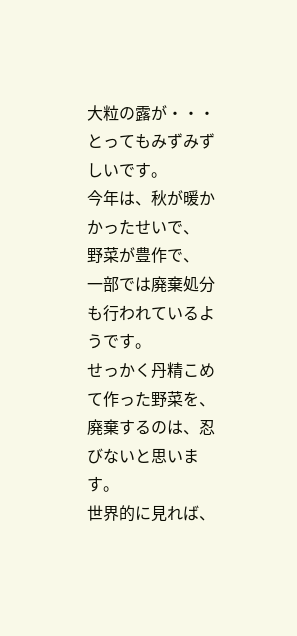大粒の露が・・・
とってもみずみずしいです。
今年は、秋が暖かかったせいで、
野菜が豊作で、
一部では廃棄処分も行われているようです。
せっかく丹精こめて作った野菜を、
廃棄するのは、忍びないと思います。
世界的に見れば、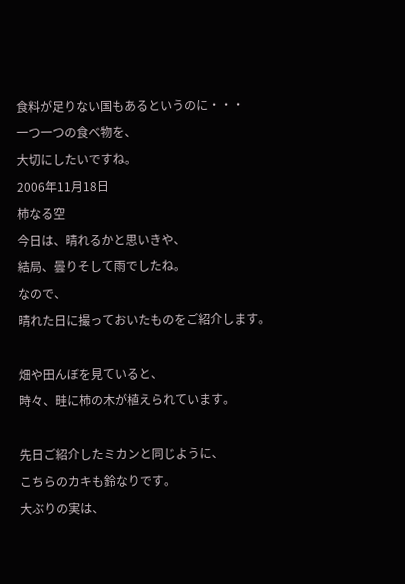食料が足りない国もあるというのに・・・
一つ一つの食べ物を、
大切にしたいですね。
2006年11月18日
柿なる空
今日は、晴れるかと思いきや、
結局、曇りそして雨でしたね。
なので、
晴れた日に撮っておいたものをご紹介します。

畑や田んぼを見ていると、
時々、畦に柿の木が植えられています。

先日ご紹介したミカンと同じように、
こちらのカキも鈴なりです。
大ぶりの実は、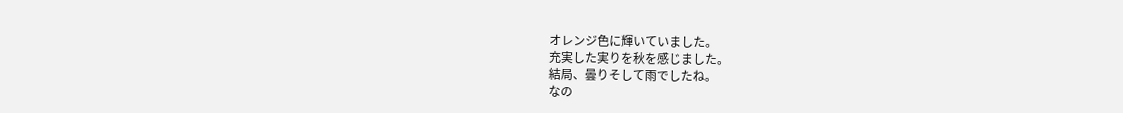オレンジ色に輝いていました。
充実した実りを秋を感じました。
結局、曇りそして雨でしたね。
なの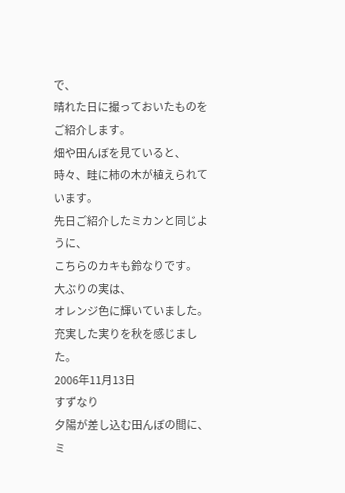で、
晴れた日に撮っておいたものをご紹介します。
畑や田んぼを見ていると、
時々、畦に柿の木が植えられています。
先日ご紹介したミカンと同じように、
こちらのカキも鈴なりです。
大ぶりの実は、
オレンジ色に輝いていました。
充実した実りを秋を感じました。
2006年11月13日
すずなり
夕陽が差し込む田んぼの間に、
ミ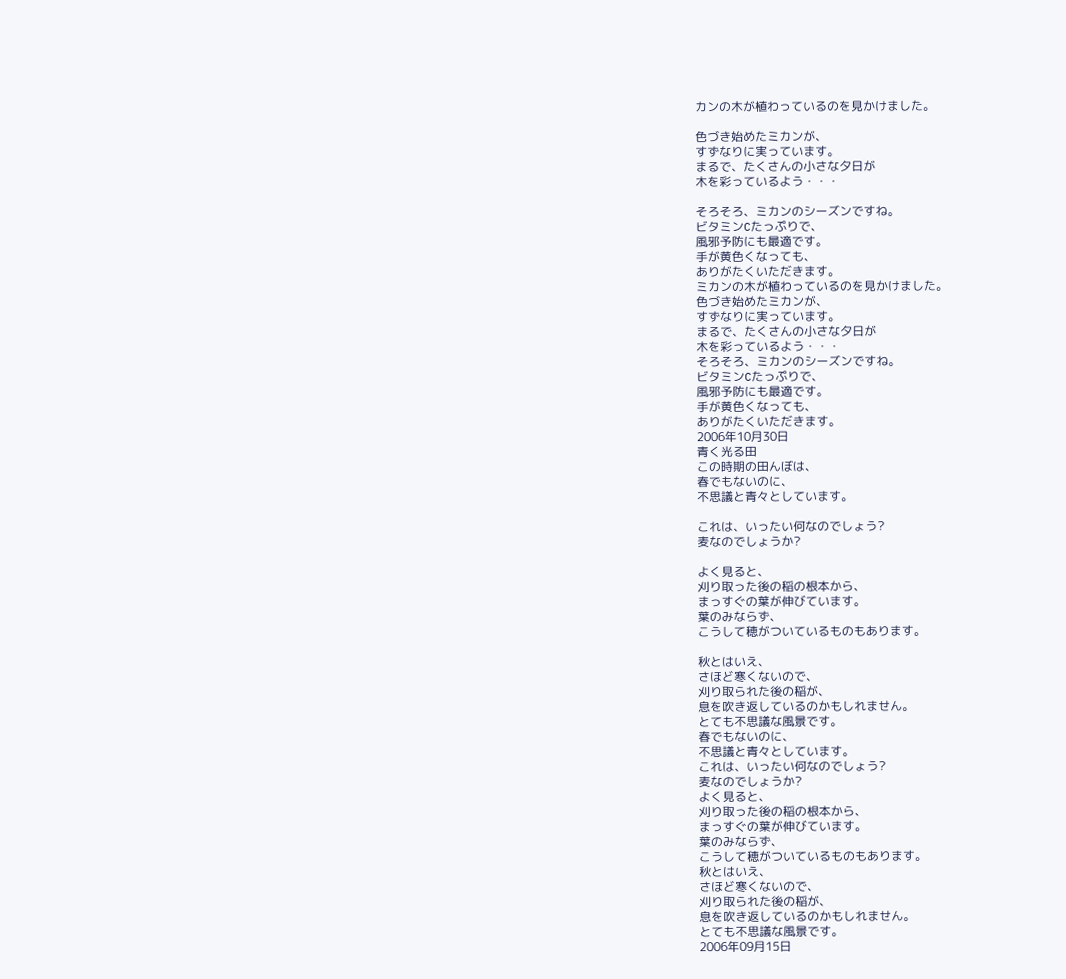カンの木が植わっているのを見かけました。

色づき始めたミカンが、
すずなりに実っています。
まるで、たくさんの小さな夕日が
木を彩っているよう・・・

そろそろ、ミカンのシーズンですね。
ビタミンCたっぷりで、
風邪予防にも最適です。
手が黄色くなっても、
ありがたくいただきます。
ミカンの木が植わっているのを見かけました。
色づき始めたミカンが、
すずなりに実っています。
まるで、たくさんの小さな夕日が
木を彩っているよう・・・
そろそろ、ミカンのシーズンですね。
ビタミンCたっぷりで、
風邪予防にも最適です。
手が黄色くなっても、
ありがたくいただきます。
2006年10月30日
青く光る田
この時期の田んぼは、
春でもないのに、
不思議と青々としています。

これは、いったい何なのでしょう?
麦なのでしょうか?

よく見ると、
刈り取った後の稲の根本から、
まっすぐの葉が伸びています。
葉のみならず、
こうして穂がついているものもあります。

秋とはいえ、
さほど寒くないので、
刈り取られた後の稲が、
息を吹き返しているのかもしれません。
とても不思議な風景です。
春でもないのに、
不思議と青々としています。
これは、いったい何なのでしょう?
麦なのでしょうか?
よく見ると、
刈り取った後の稲の根本から、
まっすぐの葉が伸びています。
葉のみならず、
こうして穂がついているものもあります。
秋とはいえ、
さほど寒くないので、
刈り取られた後の稲が、
息を吹き返しているのかもしれません。
とても不思議な風景です。
2006年09月15日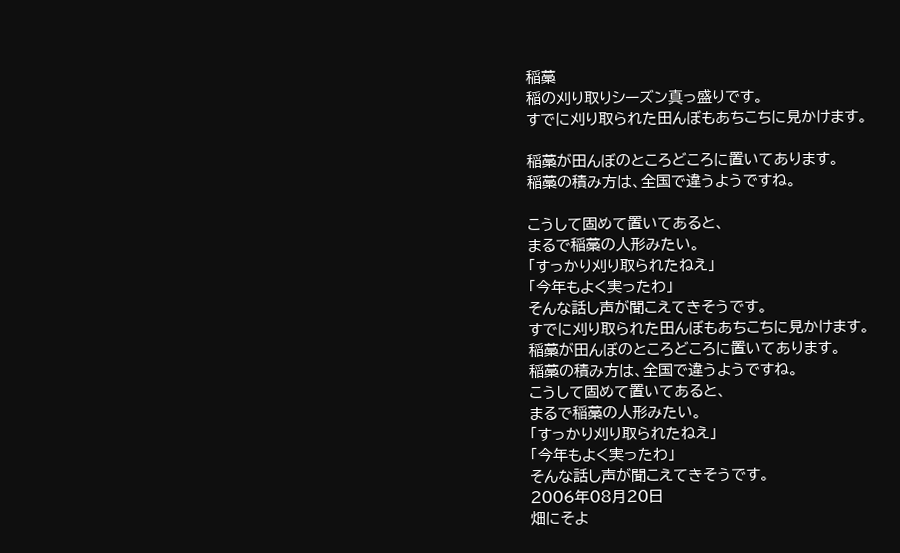稲藁
稲の刈り取りシーズン真っ盛りです。
すでに刈り取られた田んぼもあちこちに見かけます。

稲藁が田んぼのところどころに置いてあります。
稲藁の積み方は、全国で違うようですね。

こうして固めて置いてあると、
まるで稲藁の人形みたい。
「すっかり刈り取られたねえ」
「今年もよく実ったわ」
そんな話し声が聞こえてきそうです。
すでに刈り取られた田んぼもあちこちに見かけます。
稲藁が田んぼのところどころに置いてあります。
稲藁の積み方は、全国で違うようですね。
こうして固めて置いてあると、
まるで稲藁の人形みたい。
「すっかり刈り取られたねえ」
「今年もよく実ったわ」
そんな話し声が聞こえてきそうです。
2006年08月20日
畑にそよ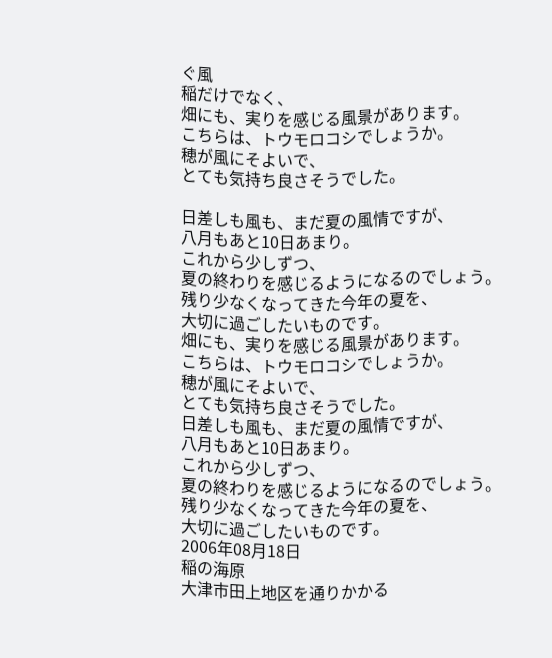ぐ風
稲だけでなく、
畑にも、実りを感じる風景があります。
こちらは、トウモロコシでしょうか。
穂が風にそよいで、
とても気持ち良さそうでした。

日差しも風も、まだ夏の風情ですが、
八月もあと10日あまり。
これから少しずつ、
夏の終わりを感じるようになるのでしょう。
残り少なくなってきた今年の夏を、
大切に過ごしたいものです。
畑にも、実りを感じる風景があります。
こちらは、トウモロコシでしょうか。
穂が風にそよいで、
とても気持ち良さそうでした。
日差しも風も、まだ夏の風情ですが、
八月もあと10日あまり。
これから少しずつ、
夏の終わりを感じるようになるのでしょう。
残り少なくなってきた今年の夏を、
大切に過ごしたいものです。
2006年08月18日
稲の海原
大津市田上地区を通りかかる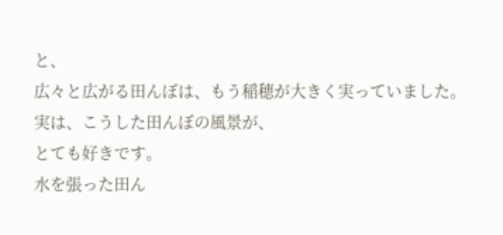と、
広々と広がる田んぼは、もう稲穂が大きく実っていました。
実は、こうした田んぼの風景が、
とても好きです。
水を張った田ん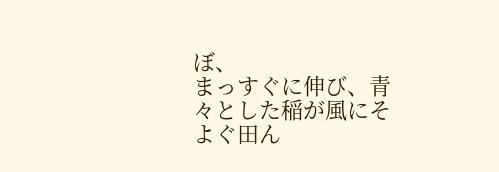ぼ、
まっすぐに伸び、青々とした稲が風にそよぐ田ん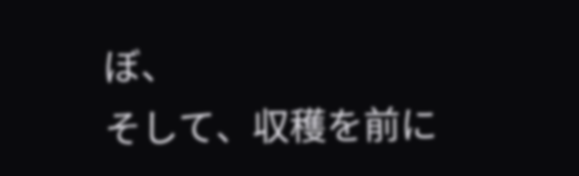ぼ、
そして、収穫を前に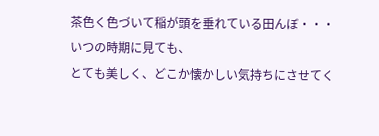茶色く色づいて稲が頭を垂れている田んぼ・・・
いつの時期に見ても、
とても美しく、どこか懐かしい気持ちにさせてく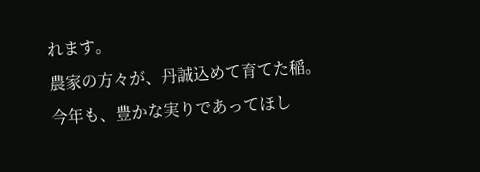れます。
農家の方々が、丹誠込めて育てた稲。
今年も、豊かな実りであってほし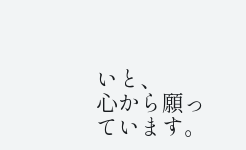いと、
心から願っています。